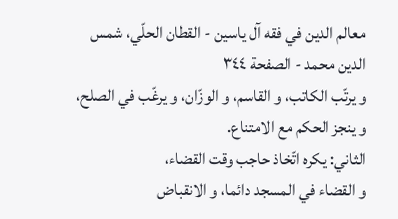معالم الدين في فقه آل ياسين - القطان الحلّي، شمس الدين محمد - الصفحة ٣٤٤
و يرتّب الكاتب، و القاسم، و الوزّان، و يرغّب في الصلح، و ينجز الحكم مع الامتناع.
الثاني: يكره اتّخاذ حاجب وقت القضاء،
و القضاء في المسجد دائما، و الانقباض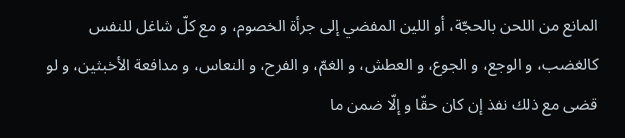المانع من اللحن بالحجّة، أو اللين المفضي إلى جرأة الخصوم، و مع كلّ شاغل للنفس كالغضب، و الوجع، و الجوع، و العطش، و الغمّ، و الفرح، و النعاس، و مدافعة الأخبثين، و لو قضى مع ذلك نفذ إن كان حقّا و إلّا ضمن ما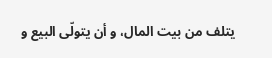يتلف من بيت المال، و أن يتولّى البيع و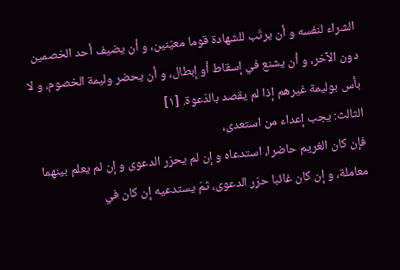الشراء لنفسه و أن يرتّب للشهادة قوما معيّنين، و أن يضيف أحد الخصمين دون الآخر، و أن يشنع في إسقاط أو إبطال، و أن يحضر وليمة الخصوم، و لا بأس بوليمة غيرهم إذا لم يقصد بالدّعوة. [١]
الثالث: يجب إعداء من استعدى،
فإن كان الغريم حاضرا، استدعاه و إن لم يحرّر الدعوى و إن لم يعلم بينهما معاملة، و إن كان غائبا حرّر الدعوى، ثمّ يستدعيه إن كان في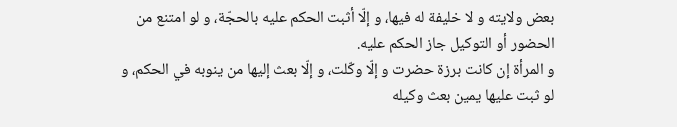بعض ولايته و لا خليفة له فيها، و إلّا أثبت الحكم عليه بالحجّة، و لو امتنع من الحضور أو التوكيل جاز الحكم عليه.
و المرأة إن كانت برزة حضرت و إلّا وكّلت، و إلّا بعث إليها من ينوبه في الحكم، و لو ثبت عليها يمين بعث وكيله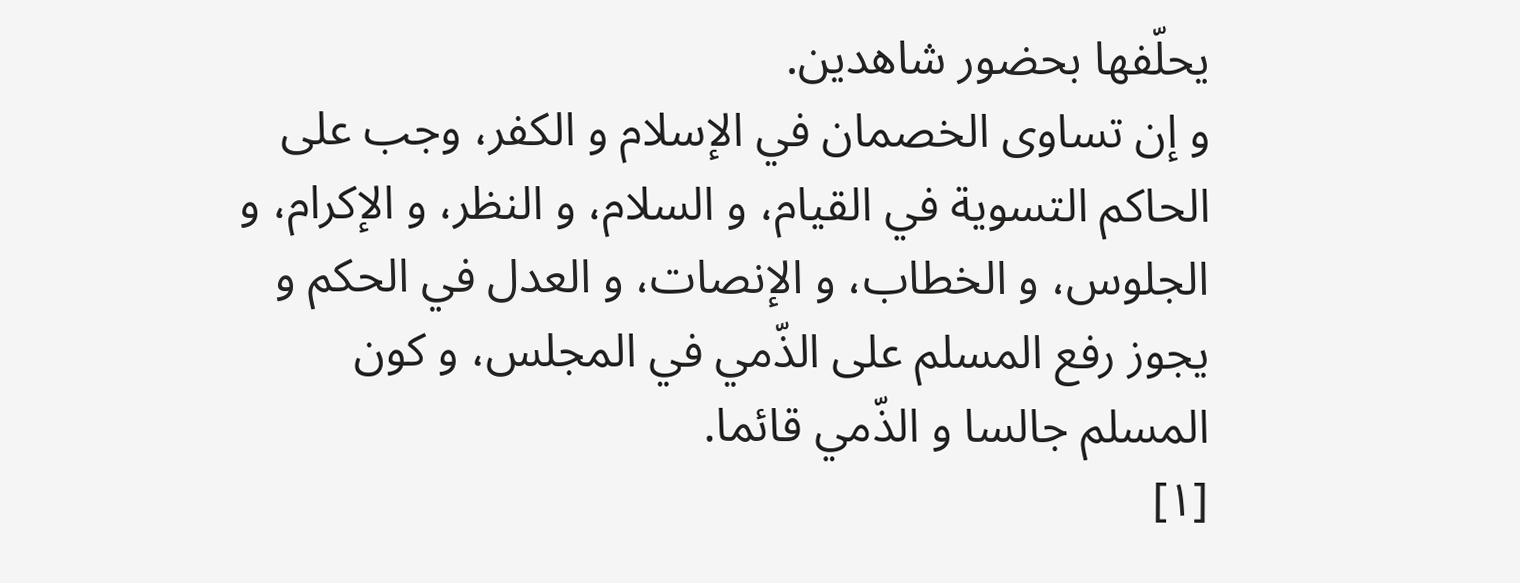يحلّفها بحضور شاهدين.
و إن تساوى الخصمان في الإسلام و الكفر، وجب على الحاكم التسوية في القيام، و السلام، و النظر، و الإكرام، و الجلوس، و الخطاب، و الإنصات، و العدل في الحكم و يجوز رفع المسلم على الذّمي في المجلس، و كون المسلم جالسا و الذّمي قائما.
[١]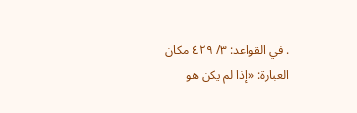. في القواعد: ٣/ ٤٢٩ مكان العبارة: «إذا لم يكن هو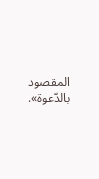المقصود بالدّعوة».